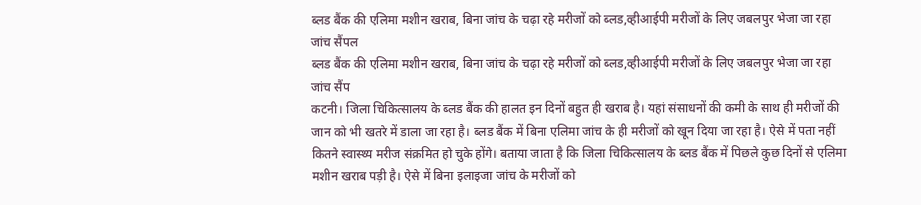ब्लड बैंक की एलिमा मशीन खराब, बिना जांच के चढ़ा रहे मरीजों को ब्लड,व्हीआईपी मरीजों के लिए जबलपुर भेजा जा रहा जांच सैंपल
ब्लड बैंक की एलिमा मशीन खराब, बिना जांच के चढ़ा रहे मरीजों को ब्लड,व्हीआईपी मरीजों के लिए जबलपुर भेजा जा रहा जांच सैंप
कटनी। जिला चिकित्सालय के ब्लड बैंक की हालत इन दिनों बहुत ही खराब है। यहां संसाधनों की कमी के साथ ही मरीजों की जान को भी खतरे में डाला जा रहा है। ब्लड बैंक में बिना एलिमा जांच के ही मरीजों को खून दिया जा रहा है। ऐसे में पता नहीं कितने स्वास्थ्य मरीज संक्रमित हो चुके होंगे। बताया जाता है कि जिला चिकित्सालय के ब्लड बैंक में पिछले कुछ दिनों से एलिमा मशीन खराब पड़ी है। ऐसे में बिना इलाइजा जांच के मरीजों को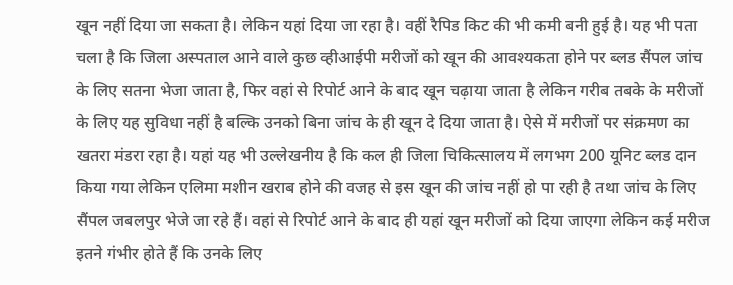खून नहीं दिया जा सकता है। लेकिन यहां दिया जा रहा है। वहीं रैपिड किट की भी कमी बनी हुई है। यह भी पता चला है कि जिला अस्पताल आने वाले कुछ व्हीआईपी मरीजों को खून की आवश्यकता होने पर ब्लड सैंपल जांच के लिए सतना भेजा जाता है, फिर वहां से रिपोर्ट आने के बाद खून चढ़ाया जाता है लेकिन गरीब तबके के मरीजों के लिए यह सुविधा नहीं है बल्कि उनको बिना जांच के ही खून दे दिया जाता है। ऐसे में मरीजों पर संक्रमण का खतरा मंडरा रहा है। यहां यह भी उल्लेखनीय है कि कल ही जिला चिकित्सालय में लगभग 200 यूनिट ब्लड दान किया गया लेकिन एलिमा मशीन खराब होने की वजह से इस खून की जांच नहीं हो पा रही है तथा जांच के लिए सैंपल जबलपुर भेजे जा रहे हैं। वहां से रिपोर्ट आने के बाद ही यहां खून मरीजों को दिया जाएगा लेकिन कई मरीज इतने गंभीर होते हैं कि उनके लिए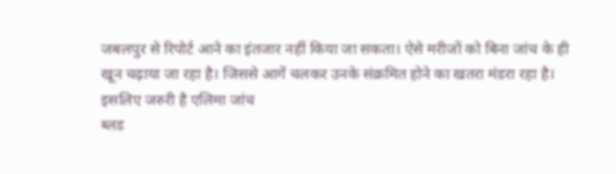जबलपुर से रिपोर्ट आने का इंतजार नहीं किया जा सकता। ऐसे मरीजों को बिना जांच के ही खून चढ़ाया जा रहा है। जिससे आगें चलकर उनके संक्रमित होने का खतरा मंडरा रहा है।
इसलिए जरुरी है एलिमा जांच
ब्लड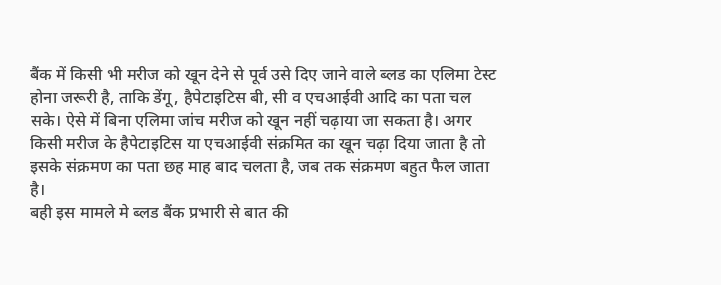बैंक में किसी भी मरीज को खून देने से पूर्व उसे दिए जाने वाले ब्लड का एलिमा टेस्ट होना जरूरी है, ताकि डेंगू, हैपेटाइटिस बी, सी व एचआईवी आदि का पता चल सके। ऐसे में बिना एलिमा जांच मरीज को खून नहीं चढ़ाया जा सकता है। अगर किसी मरीज के हैपेटाइटिस या एचआईवी संक्रमित का खून चढ़ा दिया जाता है तो इसके संक्रमण का पता छह माह बाद चलता है, जब तक संक्रमण बहुत फैल जाता है।
बही इस मामले मे ब्लड बैंक प्रभारी से बात की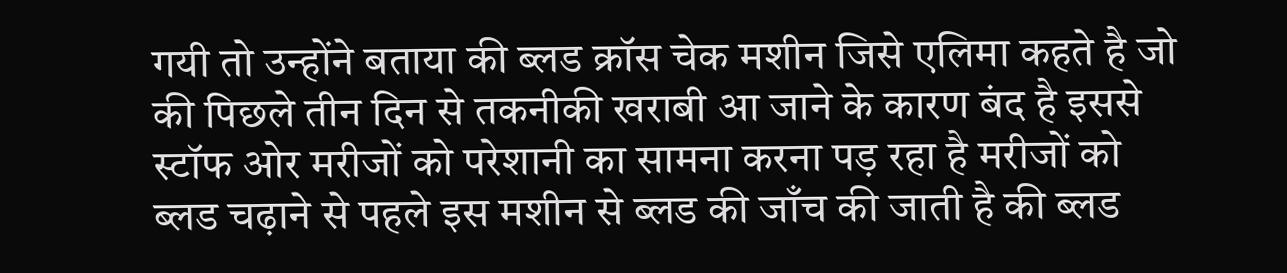गयी तो उन्होंने बताया की ब्लड क्रॉस चेक मशीन जिसे एलिमा कहते है जो की पिछले तीन दिन से तकनीकी खराबी आ जाने के कारण बंद है इससे स्टॉफ ओर मरीजों को परेशानी का सामना करना पड़ रहा है मरीजों को ब्लड चढ़ाने से पहले इस मशीन से ब्लड की जाँच की जाती है की ब्लड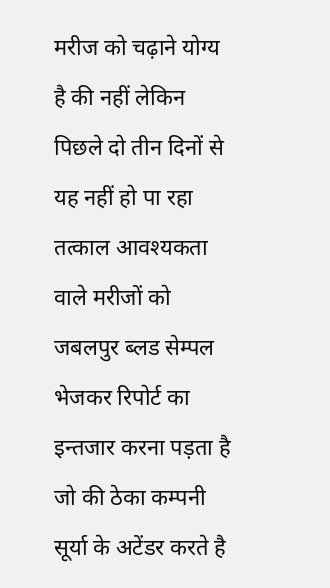मरीज को चढ़ाने योग्य है की नहीं लेकिन पिछले दो तीन दिनों से यह नहीं हो पा रहा तत्काल आवश्यकता वाले मरीजों को जबलपुर ब्लड सेम्पल भेजकर रिपोर्ट का इन्तजार करना पड़ता है जो की ठेका कम्पनी सूर्या के अटेंडर करते है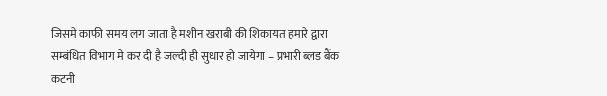जिसमे काफी समय लग जाता है मशीन खराबी की शिकायत हमारे द्वारा सम्बंधित विभाग मे कर दी है जल्दी ही सुधार हो जायेगा – प्रभारी ब्लड बैंक कटनी